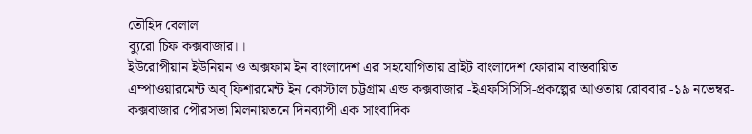তৌহিদ বেলাল
ব্যুরো চিফ কক্সবাজার।।
ইউরোপীয়ান ইউনিয়ন ও অক্সফাম ইন বাংলাদেশ এর সহযোগিতায় ব্রাইট বাংলাদেশ ফোরাম বাস্তবায়িত
এম্পাওয়ারমেন্ট অব্ ফিশারমেন্ট ইন কোস্টাল চট্টগ্রাম এন্ড কক্সবাজার -ইএফসিসিসি-প্রকল্পের আওতায় রোববার -১৯ নভেম্বর- কক্সবাজার পৌরসভা মিলনায়তনে দিনব্যাপী এক সাংবাদিক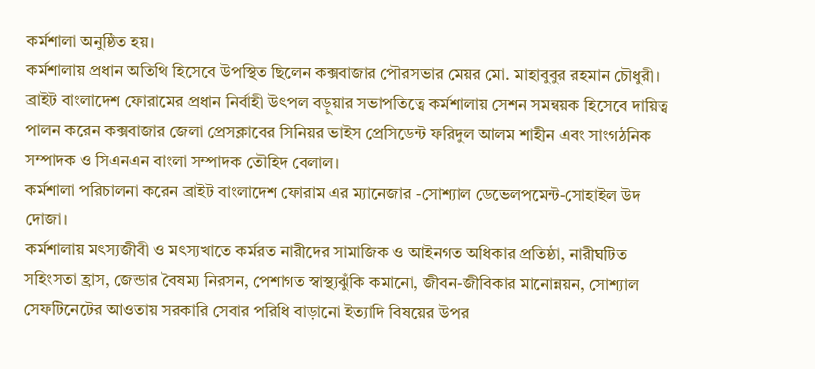কর্মশালা অনুষ্ঠিত হয়।
কর্মশালায় প্রধান অতিথি হিসেবে উপস্থিত ছিলেন কক্সবাজার পৌরসভার মেয়র মো. মাহাবুবুর রহমান চৌধুরী।
ব্রাইট বাংলাদেশ ফোরামের প্রধান নির্বাহী উৎপল বড়ুয়ার সভাপতিত্বে কর্মশালায় সেশন সমন্বয়ক হিসেবে দায়িত্ব পালন করেন কক্সবাজার জেলা প্রেসক্লাবের সিনিয়র ভাইস প্রেসিডেন্ট ফরিদুল আলম শাহীন এবং সাংগঠনিক সম্পাদক ও সিএনএন বাংলা সম্পাদক তৌহিদ বেলাল।
কর্মশালা পরিচালনা করেন ব্রাইট বাংলাদেশ ফোরাম এর ম্যানেজার -সোশ্যাল ডেভেলপমেন্ট-সোহাইল উদ
দোজা।
কর্মশালায় মৎস্যজীবী ও মৎস্যখাতে কর্মরত নারীদের সামাজিক ও আইনগত অধিকার প্রতিষ্ঠা, নারীঘটিত
সহিংসতা হ্রাস, জেন্ডার বৈষম্য নিরসন, পেশাগত স্বাস্থ্যঝুঁকি কমানো, জীবন-জীবিকার মানোন্নয়ন, সোশ্যাল
সেফটিনেটের আওতায় সরকারি সেবার পরিধি বাড়ানো ইত্যাদি বিষয়ের উপর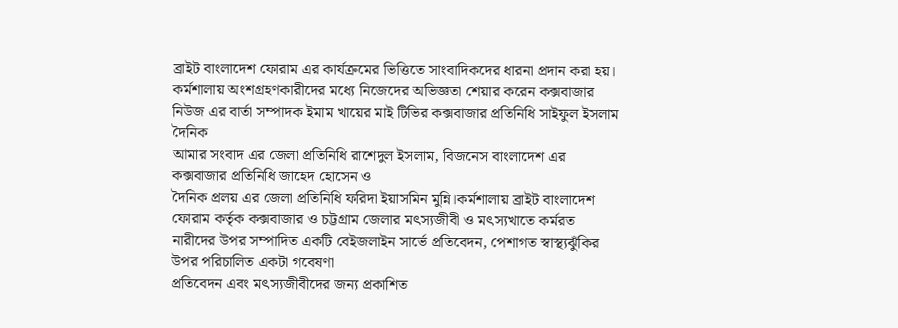ব্রাইট বাংলাদেশ ফোরাম এর কার্যক্রমের ভিত্তিতে সাংবাদিকদের ধারনা প্রদান করা হয়।
কর্মশালায় অংশগ্রহণকারীদের মধ্যে নিজেদের অভিজ্ঞতা শেয়ার করেন কক্সবাজার নিউজ এর বার্তা সম্পাদক ইমাম খায়ের মাই টিভির কক্সবাজার প্রতিনিধি সাইফুল ইসলাম দৈনিক
আমার সংবাদ এর জেলা প্রতিনিধি রাশেদুল ইসলাম, বিজনেস বাংলাদেশ এর কক্সবাজার প্রতিনিধি জাহেদ হোসেন ও
দৈনিক প্রলয় এর জেলা প্রতিনিধি ফরিদা ইয়াসমিন মুন্নি।কর্মশালায় ব্রাইট বাংলাদেশ ফোরাম কর্তৃক কক্সবাজার ও চট্টগ্রাম জেলার মৎস্যজীবী ও মৎস্যখাতে কর্মরত
নারীদের উপর সম্পাদিত একটি বেইজলাইন সার্ভে প্রতিবেদন, পেশাগত স্বাস্থ্যঝুঁকির উপর পরিচালিত একটা গবেষণা
প্রতিবেদন এবং মৎস্যজীবীদের জন্য প্রকাশিত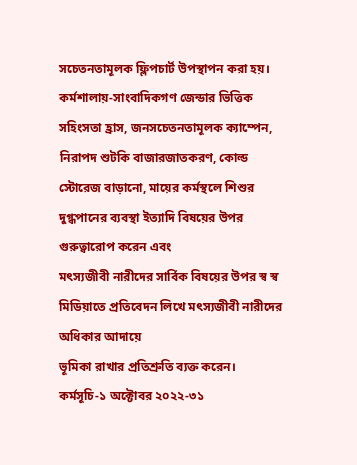সচেতনতামূলক ফ্লিপচার্ট উপস্থাপন করা হয়।
কর্মশালায়-সাংবাদিকগণ জেন্ডার ভিত্তিক সহিংসতা হ্রাস, জনসচেতনতামূলক ক্যাম্পেন, নিরাপদ শুটকি বাজারজাতকরণ, কোল্ড
স্টোরেজ বাড়ানো, মায়ের কর্মস্থলে শিশুর দুগ্ধপানের ব্যবস্থা ইত্যাদি বিষয়ের উপর গুরুত্বারোপ করেন এবং
মৎস্যজীবী নারীদের সার্বিক বিষয়ের উপর স্ব স্ব মিডিয়াতে প্রতিবেদন লিখে মৎস্যজীবী নারীদের অধিকার আদায়ে
ভূমিকা রাখার প্রতিশ্রুতি ব্যক্ত করেন।
কর্মসূচি-১ অক্টোবর ২০২২-৩১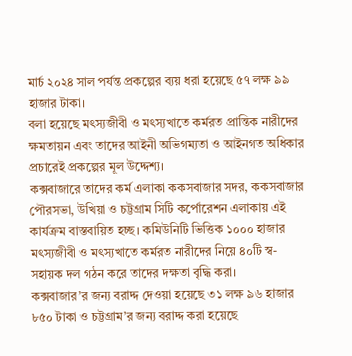মার্চ ২০২৪ সাল পর্যন্ত প্রকল্পের ব্যয় ধরা হয়েছে ৫৭ লক্ষ ৯৯ হাজার টাকা।
বলা হয়েছে মৎস্যজীবী ও মৎস্যখাতে কর্মরত প্রান্তিক নারীদের ক্ষমতায়ন এবং তাদের আইনী অভিগম্যতা ও আইনগত অধিকার প্রচারেই প্রকল্পের মূল উদ্দেশ্য।
কক্সবাজারে তাদের কর্ম এলাকা ককসবাজার সদর, ককসবাজার পৌরসভা, উখিয়া ও চট্টগ্রাম সিটি কর্পোরেশন এলাকায় এই কার্যক্রম বাস্তবায়িত হচ্ছ। কমিউনিটি ভিত্তিক ১০০০ হাজার মৎস্যজীবী ও মৎস্যখাতে কর্মরত নারীদের নিয়ে ৪০টি স্ব-সহায়ক দল গঠন করে তাদের দক্ষতা বৃদ্ধি করা।
কক্সবাজার’র জন্য বরাদ্দ দেওয়া হয়েছে ৩১ লক্ষ ৯৬ হাজার ৮৫০ টাকা ও চট্টগ্রাম’র জন্য বরাদ্দ করা হয়েছে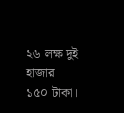২৬ লক্ষ দুই হাজার ১৫০ টাকা।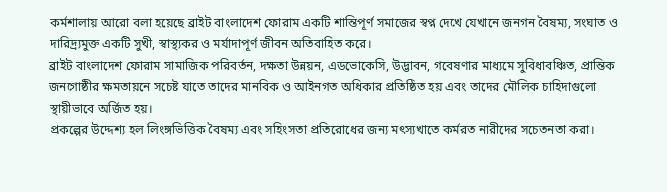কর্মশালায় আরো বলা হয়েছে ব্রাইট বাংলাদেশ ফোরাম একটি শান্তিপূর্ণ সমাজের স্বপ্ন দেখে যেখানে জনগন বৈষম্য, সংঘাত ও দারিদ্র্যমুক্ত একটি সুখী, স্বাস্থ্যকর ও মর্যাদাপূর্ণ জীবন অতিবাহিত করে।
ব্রাইট বাংলাদেশ ফোরাম সামাজিক পরিবর্তন, দক্ষতা উন্নয়ন, এডভোকেসি, উদ্ভাবন, গবেষণার মাধ্যমে সুবিধাবঞ্চিত, প্রান্তিক জনগোষ্ঠীর ক্ষমতায়নে সচেষ্ট যাতে তাদের মানবিক ও আইনগত অধিকার প্রতিষ্ঠিত হয় এবং তাদের মৌলিক চাহিদাগুলো স্থায়ীভাবে অর্জিত হয়।
প্রকল্পের উদ্দেশ্য হল লিংঙ্গভিত্তিক বৈষম্য এবং সহিংসতা প্রতিরোধের জন্য মৎস্যখাতে কর্মরত নারীদের সচেতনতা করা।